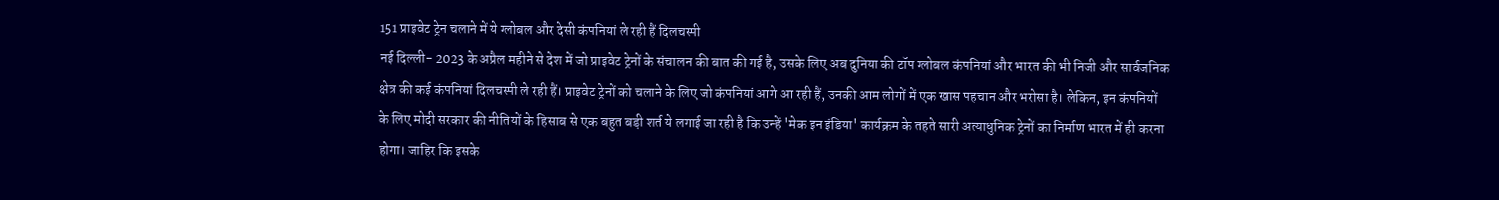151 प्राइवेट ट्रेन चलाने में ये ग्लोबल और देसी कंपनियां ले रही हैं दिलचस्पी
नई दिल्ली- 2023 के अप्रैल महीने से देश में जो प्राइवेट ट्रेनों के संचालन की बात की गई है, उसके लिए अब दुनिया की टॉप ग्लोबल कंपनियां और भारत की भी निजी और सार्वजनिक क्षेत्र की कई कंपनियां दिलचस्पी ले रही हैं। प्राइवेट ट्रेनों को चलाने के लिए जो कंपनियां आगे आ रही हैं, उनकी आम लोगों में एक खास पहचान और भरोसा है। लेकिन, इन कंपनियों के लिए मोदी सरकार की नीतियों के हिसाब से एक बहुत बड़ी शर्त ये लगाई जा रही है कि उन्हें 'मेक इन इंडिया' कार्यक्रम के तहते सारी अत्याधुनिक ट्रेनों का निर्माण भारत में ही करना होगा। जाहिर कि इसके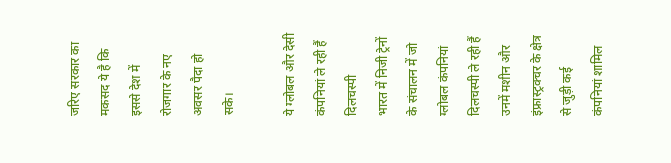जरिए सरकार का मकसद ये है कि इससे देश में रोजगार के नए अवसर पैदा हो सके।

ये ग्लोबल और देसी कंपनियां ले रही हैं दिलचस्पी
भारत में निजी ट्रेनों के संचालन में जो ग्लोबल कंपनियां दिलचस्पी ले रही हैं उनमें मशीन और इंफ्रास्ट्रक्चर के क्षेत्र से जुड़ी कई कंपनियां शामिल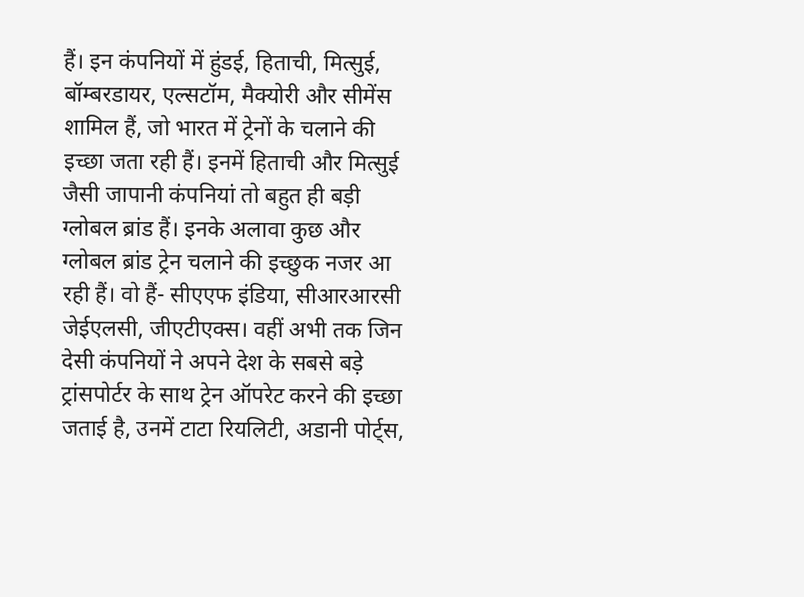हैं। इन कंपनियों में हुंडई, हिताची, मित्सुई, बॉम्बरडायर, एल्सटॉम, मैक्योरी और सीमेंस शामिल हैं, जो भारत में ट्रेनों के चलाने की इच्छा जता रही हैं। इनमें हिताची और मित्सुई जैसी जापानी कंपनियां तो बहुत ही बड़ी ग्लोबल ब्रांड हैं। इनके अलावा कुछ और ग्लोबल ब्रांड ट्रेन चलाने की इच्छुक नजर आ रही हैं। वो हैं- सीएएफ इंडिया, सीआरआरसी जेईएलसी, जीएटीएक्स। वहीं अभी तक जिन देसी कंपनियों ने अपने देश के सबसे बड़े ट्रांसपोर्टर के साथ ट्रेन ऑपरेट करने की इच्छा जताई है, उनमें टाटा रियलिटी, अडानी पोर्ट्स,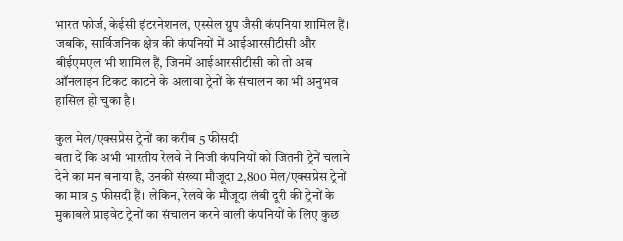भारत फोर्ज, केईसी इंटरनेशनल, एस्सेल ग्रुप जैसी कंपनिया शामिल हैं। जबकि, सार्विजनिक क्षेत्र की कंपनियों में आईआरसीटीसी और बीईएमएल भी शामिल हैं, जिनमें आईआरसीटीसी को तो अब ऑनलाइन टिकट काटने के अलावा ट्रेनों के संचालन का भी अनुभव हासिल हो चुका है।

कुल मेल/एक्सप्रेस ट्रेनों का करीब 5 फीसदी
बता दें कि अभी भारतीय रेलवे ने निजी कंपनियों को जितनी ट्रेनें चलाने देने का मन बनाया है, उनकी संख्या मौजूदा 2,800 मेल/एक्सप्रेस ट्रेनों का मात्र 5 फीसदी हैं। लेकिन, रेलवे के मौजूदा लंबी दूरी की ट्रेनों के मुकाबले प्राइवेट ट्रेनों का संचालन करने वाली कंपनियों के लिए कुछ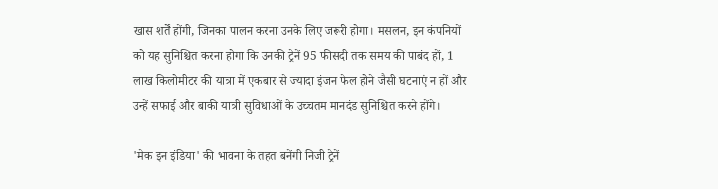खास शर्तें होंगी, जिनका पालन करना उनके लिए जरूरी होगा। मसलन, इन कंपनियों को यह सुनिश्चित करना होगा कि उनकी ट्रेनें 95 फीसदी तक समय की पाबंद हों, 1 लाख किलोमीटर की यात्रा में एकबार से ज्यादा इंजन फेल होने जैसी घटनाएं न हों और उन्हें सफाई और बाकी यात्री सुविधाओं के उच्चतम मानदंड सुनिश्चित करने होंगे।

'मेक इन इंडिया' की भावना के तहत बनेंगी निजी ट्रेनें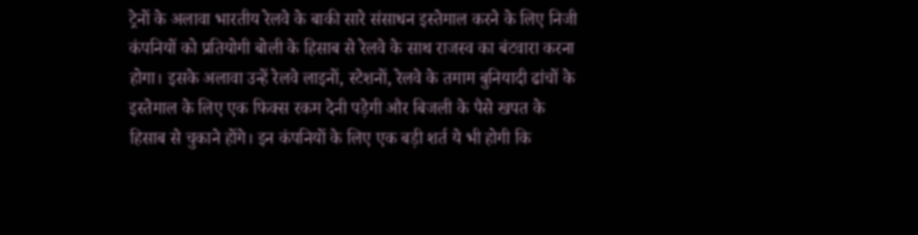ट्रेनों के अलावा भारतीय रेलवे के बाकी सारे संसाधन इस्तेमाल करने के लिए निजी कंपनियों को प्रतियोगी बोली के हिसाब से रेलवे के साथ राजस्व का बंटवारा करना होगा। इसके अलावा उन्हें रेलवे लाइनों, स्टेशनों, रेलवे के तमाम बुनियादी ढांचों के इस्तेमाल के लिए एक फिक्स रकम देनी पड़ेगी और बिजली के पैसे खपत के हिसाब से चुकाने होंगे। इन कंपनियों के लिए एक बड़ी शर्त ये भी होगी कि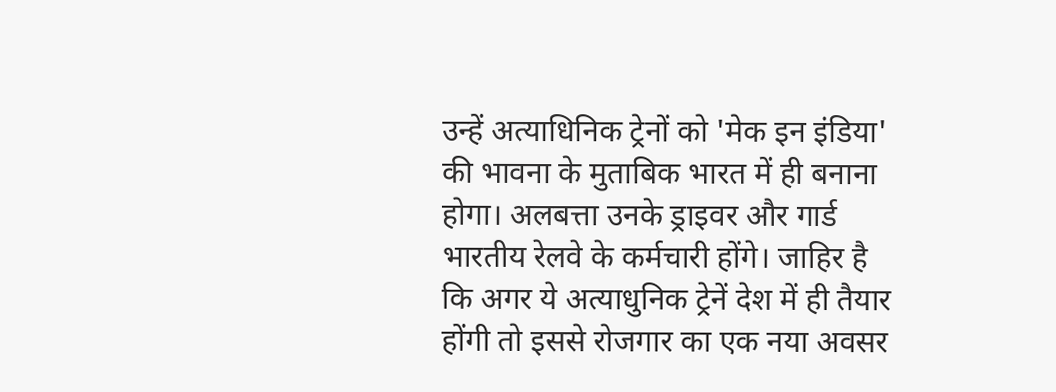उन्हें अत्याधिनिक ट्रेनों को 'मेक इन इंडिया' की भावना के मुताबिक भारत में ही बनाना होगा। अलबत्ता उनके ड्राइवर और गार्ड भारतीय रेलवे के कर्मचारी होंगे। जाहिर है कि अगर ये अत्याधुनिक ट्रेनें देश में ही तैयार होंगी तो इससे रोजगार का एक नया अवसर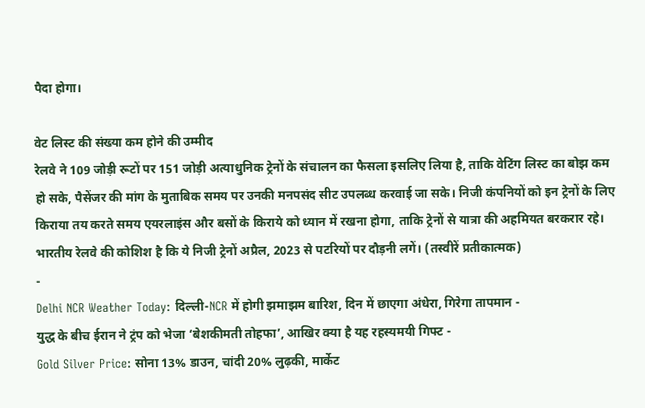पैदा होगा।

वेट लिस्ट की संख्या कम होने की उम्मीद
रेलवे ने 109 जोड़ी रूटों पर 151 जोड़ी अत्याधुनिक ट्रेनों के संचालन का फैसला इसलिए लिया है, ताकि वेटिंग लिस्ट का बोझ कम हो सके, पैसेंजर की मांग के मुताबिक समय पर उनकी मनपसंद सीट उपलब्ध करवाई जा सके। निजी कंपनियों को इन ट्रेनों के लिए किराया तय करते समय एयरलाइंस और बसों के किराये को ध्यान में रखना होगा, ताकि ट्रेनों से यात्रा की अहमियत बरकरार रहे। भारतीय रेलवे की कोशिश है कि ये निजी ट्रेनों अप्रैल, 2023 से पटरियों पर दौड़नी लगें। (तस्वीरें प्रतीकात्मक)
-
Delhi NCR Weather Today: दिल्ली-NCR में होगी झमाझम बारिश, दिन में छाएगा अंधेरा, गिरेगा तापमान -
युद्ध के बीच ईरान ने ट्रंप को भेजा ‘बेशकीमती तोहफा’, आखिर क्या है यह रहस्यमयी गिफ्ट -
Gold Silver Price: सोना 13% डाउन, चांदी 20% लुढ़की, मार्केट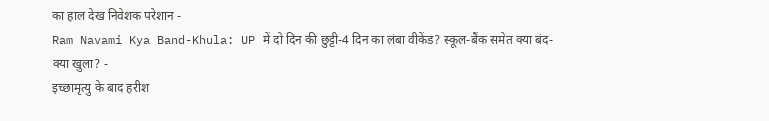का हाल देख निवेशक परेशान -
Ram Navami Kya Band-Khula: UP में दो दिन की छुट्टी-4 दिन का लंबा वीकेंड? स्कूल-बैंक समेत क्या बंद-क्या खुला? -
इच्छामृत्यु के बाद हरीश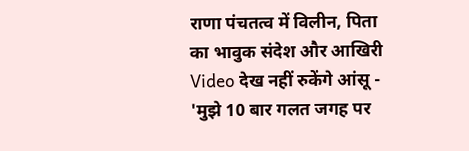राणा पंचतत्व में विलीन, पिता का भावुक संदेश और आखिरी Video देख नहीं रुकेंगे आंसू -
'मुझे 10 बार गलत जगह पर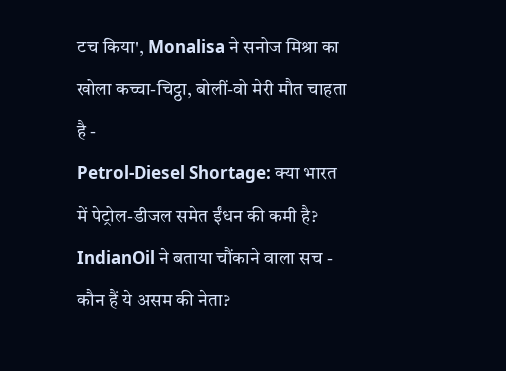टच किया', Monalisa ने सनोज मिश्रा का खोला कच्चा-चिट्ठा, बोलीं-वो मेरी मौत चाहता है -
Petrol-Diesel Shortage: क्या भारत में पेट्रोल-डीजल समेत ईंधन की कमी है? IndianOil ने बताया चौंकाने वाला सच -
कौन हैं ये असम की नेता?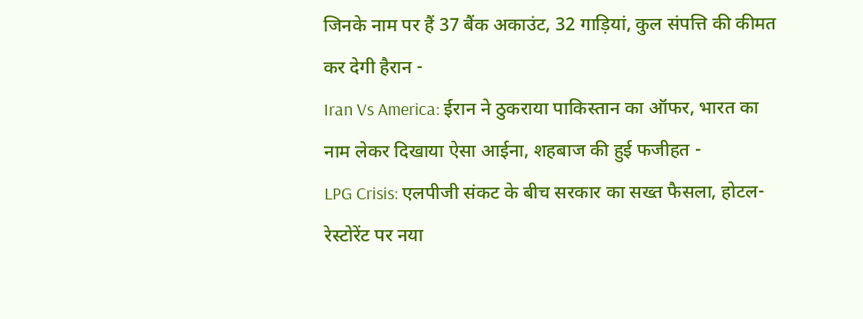जिनके नाम पर हैं 37 बैंक अकाउंट, 32 गाड़ियां, कुल संपत्ति की कीमत कर देगी हैरान -
Iran Vs America: ईरान ने ठुकराया पाकिस्तान का ऑफर, भारत का नाम लेकर दिखाया ऐसा आईना, शहबाज की हुई फजीहत -
LPG Crisis: एलपीजी संकट के बीच सरकार का सख्त फैसला, होटल-रेस्टोरेंट पर नया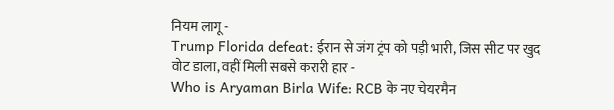नियम लागू -
Trump Florida defeat: ईरान से जंग ट्रंप को पड़ी भारी, जिस सीट पर खुद वोट डाला, वहीं मिली सबसे करारी हार -
Who is Aryaman Birla Wife: RCB के नए चेयरमैन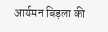आर्यमन बिड़ला की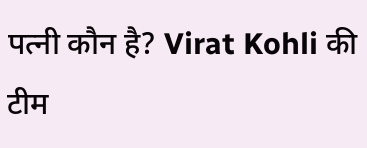पत्नी कौन है? Virat Kohli की टीम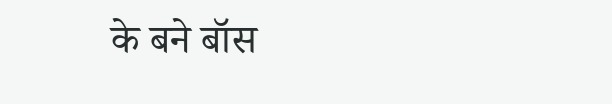के बने बॉस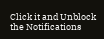Click it and Unblock the Notifications